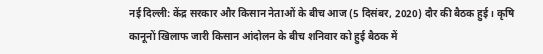नई दिल्ली: केंद्र सरकार और किसान नेताओं के बीच आज (5 दिसंबर, 2020) दौर की बैठक हुई। कृषि कानूनों खिलाफ जारी किसान आंदोलन के बीच शनिवार को हुई बैठक में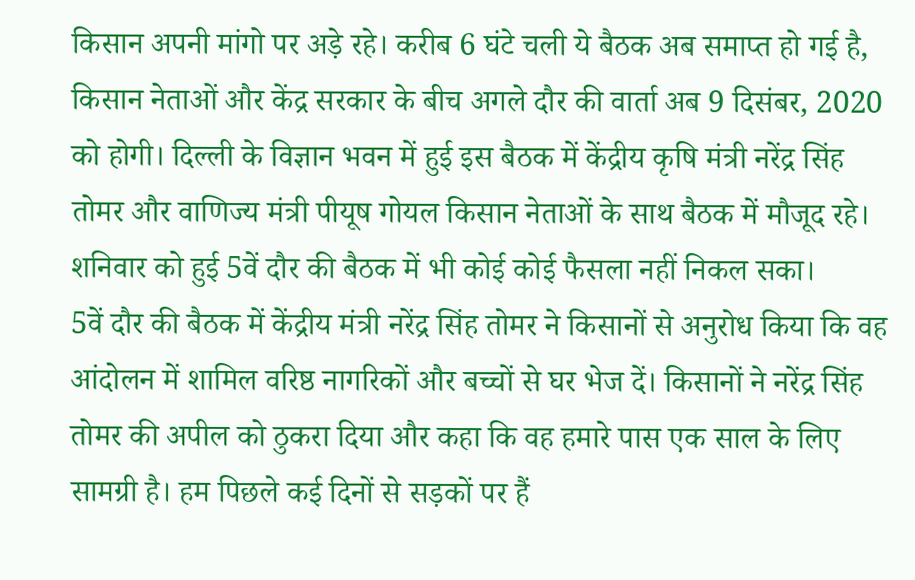किसान अपनी मांगो पर अड़े रहे। करीब 6 घंटे चली ये बैठक अब समाप्त हो गई है, किसान नेताओं और केंद्र सरकार के बीच अगले दौर की वार्ता अब 9 दिसंबर, 2020 को होगी। दिल्ली के विज्ञान भवन में हुई इस बैठक में केंद्रीय कृषि मंत्री नरेंद्र सिंह तोमर और वाणिज्य मंत्री पीयूष गोयल किसान नेताओं के साथ बैठक में मौजूद रहे। शनिवार को हुई 5वें दौर की बैठक में भी कोई कोई फैसला नहीं निकल सका।
5वें दौर की बैठक में केंद्रीय मंत्री नरेंद्र सिंह तोमर ने किसानों से अनुरोध किया कि वह आंदोलन में शामिल वरिष्ठ नागरिकों और बच्चों से घर भेज दें। किसानों ने नरेंद्र सिंह तोमर की अपील को ठुकरा दिया और कहा कि वह हमारे पास एक साल के लिए सामग्री है। हम पिछले कई दिनों से सड़कों पर हैं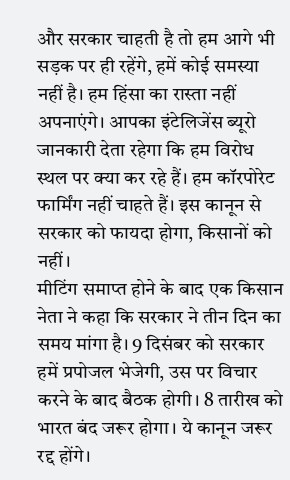और सरकार चाहती है तो हम आगे भी सड़क पर ही रहेंगे, हमें कोई समस्या नहीं है। हम हिंसा का रास्ता नहीं अपनाएंगे। आपका इंटेलिजेंस ब्यूरो जानकारी देता रहेगा कि हम विरोध स्थल पर क्या कर रहे हैं। हम कॉरपोरेट फार्मिंग नहीं चाहते हैं। इस कानून से सरकार को फायदा होगा, किसानों को नहीं।
मीटिंग समाप्त होने के बाद एक किसान नेता ने कहा कि सरकार ने तीन दिन का समय मांगा है। 9 दिसंबर को सरकार हमें प्रपोजल भेजेगी, उस पर विचार करने के बाद बैठक होगी। 8 तारीख को भारत बंद जरूर होगा। ये कानून जरूर रद्द होंगे।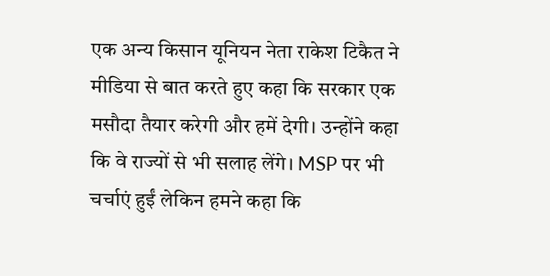एक अन्य किसान यूनियन नेता राकेश टिकैत ने मीडिया से बात करते हुए कहा कि सरकार एक मसौदा तैयार करेगी और हमें देगी। उन्होंने कहा कि वे राज्यों से भी सलाह लेंगे। MSP पर भी चर्चाएं हुईं लेकिन हमने कहा कि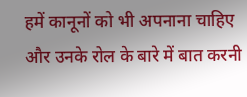हमें कानूनों को भी अपनाना चाहिए और उनके रोल के बारे में बात करनी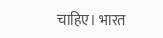चाहिए। भारत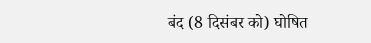बंद (8 दिसंबर को) घोषित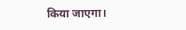किया जाएगा।